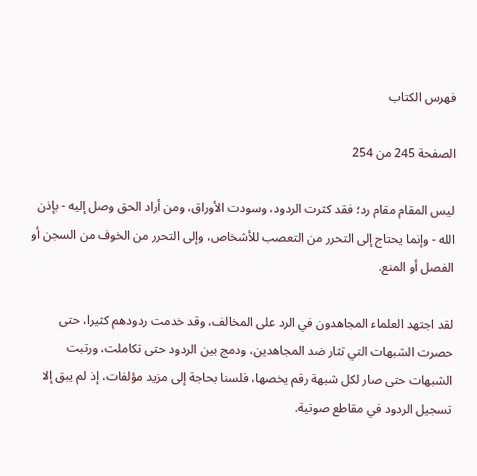فهرس الكتاب

الصفحة 245 من 254

ليس المقام مقام رد؛ فقد كثرت الردود، وسودت الأوراق، ومن أراد الحق وصل إليه - بإذن الله - وإنما يحتاج إلى التحرر من التعصب للأشخاص، وإلى التحرر من الخوف من السجن أو الفصل أو المنع.

لقد اجتهد العلماء المجاهدون في الرد على المخالف، وقد خدمت ردودهم كثيرا، حتى حصرت الشبهات التي تثار ضد المجاهدين، ودمج بين الردود حتى تكاملت، ورتبت الشبهات حتى صار لكل شبهة رقم يخصها، فلسنا بحاجة إلى مزيد مؤلفات، إذ لم يبق إلا تسجيل الردود في مقاطع صوتية.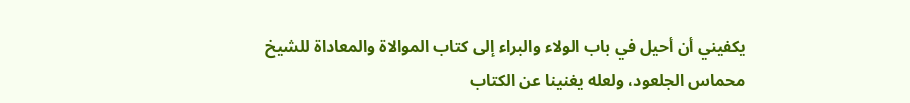يكفيني أن أحيل في باب الولاء والبراء إلى كتاب الموالاة والمعاداة للشيخ محماس الجلعود، ولعله يغنينا عن الكتاب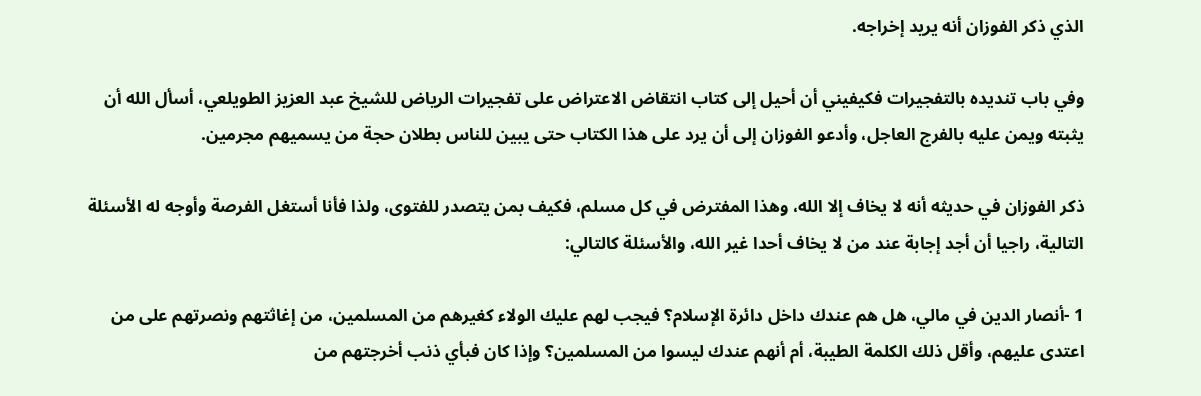الذي ذكر الفوزان أنه يريد إخراجه.

وفي باب تنديده بالتفجيرات فكيفيني أن أحيل إلى كتاب انتقاض الاعتراض على تفجيرات الرياض للشيخ عبد العزيز الطويلعي، أسأل الله أن يثبته ويمن عليه بالفرج العاجل، وأدعو الفوزان إلى أن يرد على هذا الكتاب حتى يبين للناس بطلان حجة من يسميهم مجرمين.

ذكر الفوزان في حديثه أنه لا يخاف إلا الله، وهذا المفترض في كل مسلم، فكيف بمن يتصدر للفتوى، ولذا فأنا أستغل الفرصة وأوجه له الأسئلة التالية، راجيا أن أجد إجابة عند من لا يخاف أحدا غير الله، والأسئلة كالتالي:

1 -أنصار الدين في مالي، هل هم عندك داخل دائرة الإسلام؟ فيجب لهم عليك الولاء كغيرهم من المسلمين، من إغاثتهم ونصرتهم على من اعتدى عليهم، وأقل ذلك الكلمة الطيبة، أم أنهم عندك ليسوا من المسلمين؟ وإذا كان فبأي ذنب أخرجتهم من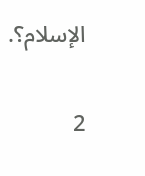الإسلام؟.

2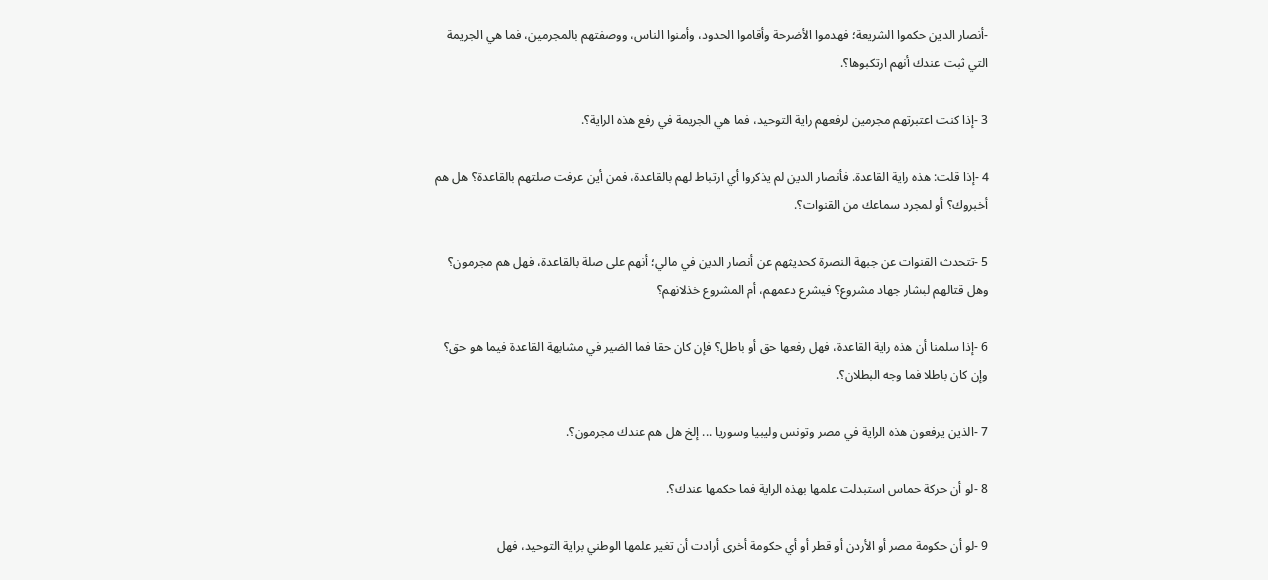-أنصار الدين حكموا الشريعة؛ فهدموا الأضرحة وأقاموا الحدود، وأمنوا الناس، ووصفتهم بالمجرمين، فما هي الجريمة التي ثبت عندك أنهم ارتكبوها؟.

3 -إذا كنت اعتبرتهم مجرمين لرفعهم راية التوحيد، فما هي الجريمة في رفع هذه الراية؟.

4 -إذا قلت: هذه راية القاعدة. فأنصار الدين لم يذكروا أي ارتباط لهم بالقاعدة، فمن أين عرفت صلتهم بالقاعدة؟ هل هم أخبروك؟ أو لمجرد سماعك من القنوات؟.

5 -تتحدث القنوات عن جبهة النصرة كحديثهم عن أنصار الدين في مالي؛ أنهم على صلة بالقاعدة، فهل هم مجرمون؟ وهل قتالهم لبشار جهاد مشروع؟ فيشرع دعمهم، أم المشروع خذلانهم؟

6 -إذا سلمنا أن هذه راية القاعدة، فهل رفعها حق أو باطل؟ فإن كان حقا فما الضير في مشابهة القاعدة فيما هو حق؟ وإن كان باطلا فما وجه البطلان؟.

7 -الذين يرفعون هذه الراية في مصر وتونس وليبيا وسوريا ... إلخ هل هم عندك مجرمون؟.

8 -لو أن حركة حماس استبدلت علمها بهذه الراية فما حكمها عندك؟.

9 -لو أن حكومة مصر أو الأردن أو قطر أو أي حكومة أخرى أرادت أن تغير علمها الوطني براية التوحيد، فهل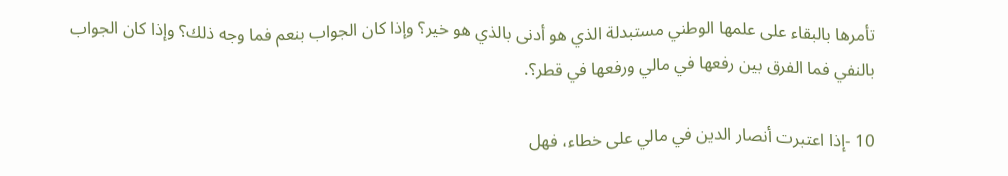تأمرها بالبقاء على علمها الوطني مستبدلة الذي هو أدنى بالذي هو خير؟ وإذا كان الجواب بنعم فما وجه ذلك؟ وإذا كان الجواب بالنفي فما الفرق بين رفعها في مالي ورفعها في قطر؟.

10 -إذا اعتبرت أنصار الدين في مالي على خطاء، فهل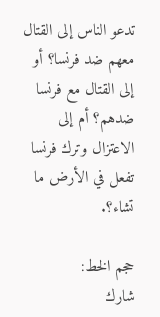تدعو الناس إلى القتال معهم ضد فرنسا؟ أو إلى القتال مع فرنسا ضدهم؟ أم إلى الاعتزال وترك فرنسا تفعل في الأرض ما تشاء؟.

حجم الخط:
شارك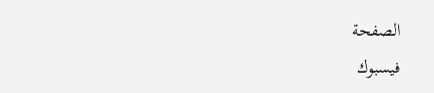الصفحة
فيسبوك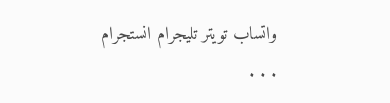واتساب تويتر تليجرام انستجرام
. . .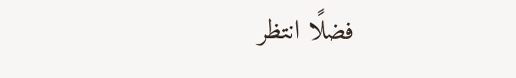فضلًا انتظر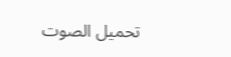تحميل الصوت